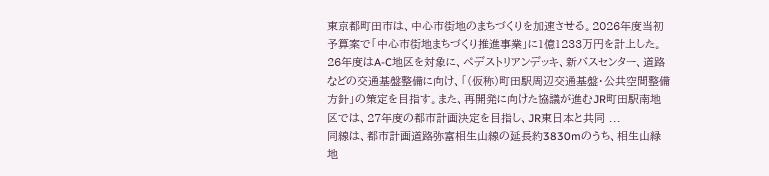東京都町田市は、中心市街地のまちづくりを加速させる。2026年度当初予算案で「中心市街地まちづくり推進事業」に1億1233万円を計上した。26年度はA-C地区を対象に、ペデストリアンデッキ、新バスセンター、道路などの交通基盤整備に向け、「(仮称)町田駅周辺交通基盤・公共空間整備方針」の策定を目指す。また、再開発に向けた協議が進むJR町田駅南地区では、27年度の都市計画決定を目指し、JR東日本と共同 ...
同線は、都市計画道路弥富相生山線の延長約3830mのうち、相生山緑地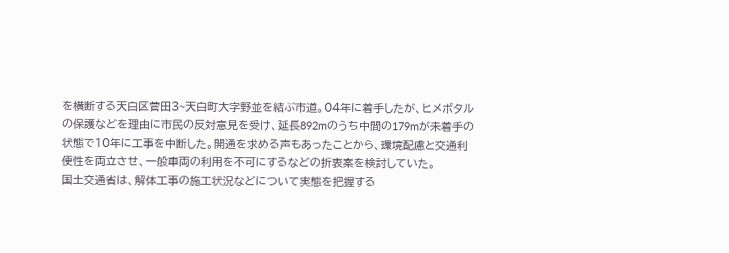を横断する天白区菅田3~天白町大字野並を結ぶ市道。04年に着手したが、ヒメボタルの保護などを理由に市民の反対意見を受け、延長892mのうち中間の179mが未着手の状態で10年に工事を中断した。開通を求める声もあったことから、環境配慮と交通利便性を両立させ、一般車両の利用を不可にするなどの折衷案を検討していた。
国土交通省は、解体工事の施工状況などについて実態を把握する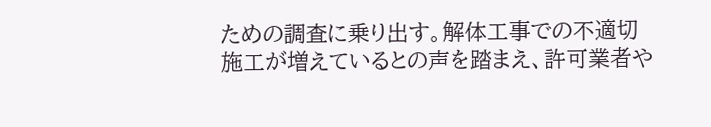ための調査に乗り出す。解体工事での不適切施工が増えているとの声を踏まえ、許可業者や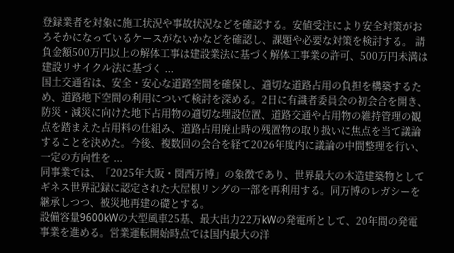登録業者を対象に施工状況や事故状況などを確認する。安値受注により安全対策がおろそかになっているケースがないかなどを確認し、課題や必要な対策を検討する。 請負金額500万円以上の解体工事は建設業法に基づく解体工事業の許可、500万円未満は建設リサイクル法に基づく ...
国土交通省は、安全・安心な道路空間を確保し、適切な道路占用の負担を構築するため、道路地下空間の利用について検討を深める。2日に有識者委員会の初会合を開き、防災・減災に向けた地下占用物の適切な埋設位置、道路交通や占用物の維持管理の観点を踏まえた占用料の仕組み、道路占用廃止時の残置物の取り扱いに焦点を当て議論することを決めた。今後、複数回の会合を経て2026年度内に議論の中間整理を行い、一定の方向性を ...
同事業では、「2025年大阪・関西万博」の象徴であり、世界最大の木造建築物としてギネス世界記録に認定された大屋根リングの一部を再利用する。同万博のレガシーを継承しつつ、被災地再建の礎とする。
設備容量9600kWの大型風車25基、最大出力22万kWの発電所として、20年間の発電事業を進める。営業運転開始時点では国内最大の洋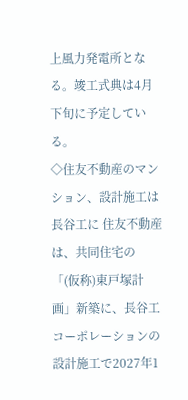上風力発電所となる。竣工式典は4月下旬に予定している。
◇住友不動産のマンション、設計施工は長谷工に 住友不動産は、共同住宅の「(仮称)東戸塚計画」新築に、長谷工コーポレーションの設計施工で2027年1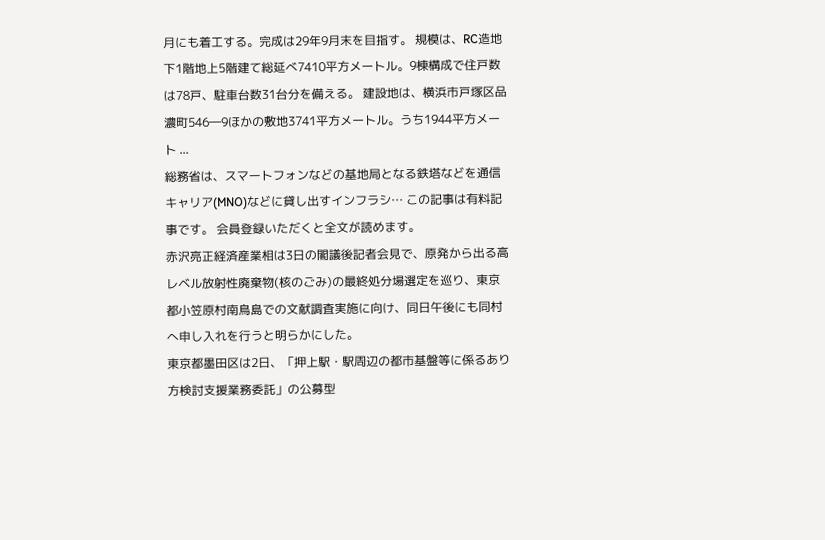月にも着工する。完成は29年9月末を目指す。 規模は、RC造地下1階地上5階建て総延べ7410平方メートル。9棟構成で住戸数は78戸、駐車台数31台分を備える。 建設地は、横浜市戸塚区品濃町546―9ほかの敷地3741平方メートル。うち1944平方メート ...
総務省は、スマートフォンなどの基地局となる鉄塔などを通信キャリア(MNO)などに貸し出すインフラシ… この記事は有料記事です。 会員登録いただくと全文が読めます。
赤沢亮正経済産業相は3日の閣議後記者会見で、原発から出る高レベル放射性廃棄物(核のごみ)の最終処分場選定を巡り、東京都小笠原村南鳥島での文献調査実施に向け、同日午後にも同村へ申し入れを行うと明らかにした。
東京都墨田区は2日、「押上駅・駅周辺の都市基盤等に係るあり方検討支援業務委託」の公募型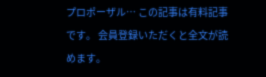プロポーザル… この記事は有料記事です。 会員登録いただくと全文が読めます。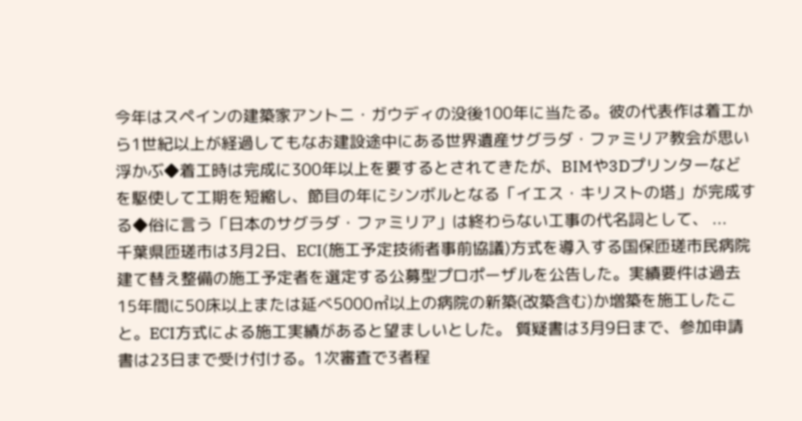今年はスペインの建築家アントニ・ガウディの没後100年に当たる。彼の代表作は着工から1世紀以上が経過してもなお建設途中にある世界遺産サグラダ・ファミリア教会が思い浮かぶ◆着工時は完成に300年以上を要するとされてきたが、BIMや3Dプリンターなどを駆使して工期を短縮し、節目の年にシンボルとなる「イエス・キリストの塔」が完成する◆俗に言う「日本のサグラダ・ファミリア」は終わらない工事の代名詞として、 ...
千葉県匝瑳市は3月2日、ECI(施工予定技術者事前協議)方式を導入する国保匝瑳市民病院建て替え整備の施工予定者を選定する公募型プロポーザルを公告した。実績要件は過去15年間に50床以上または延べ5000㎡以上の病院の新築(改築含む)か増築を施工したこと。ECI方式による施工実績があると望ましいとした。 質疑書は3月9日まで、参加申請書は23日まで受け付ける。1次審査で3者程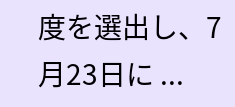度を選出し、7月23日に ...